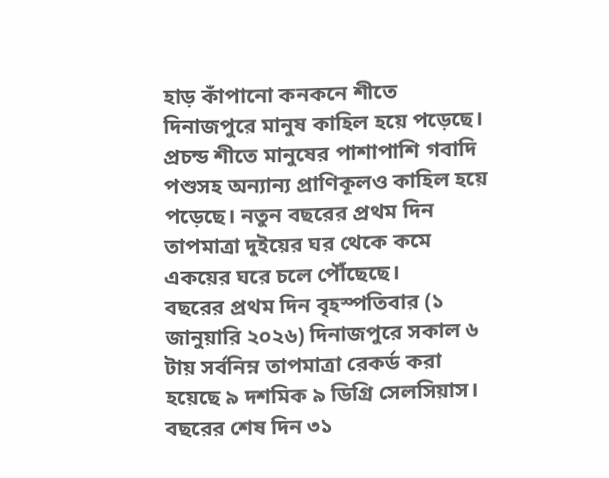হাড় কাঁপানো কনকনে শীতে দিনাজপুরে মানুষ কাহিল হয়ে পড়েছে। প্রচন্ড শীতে মানুষের পাশাপাশি গবাদি পশুসহ অন্যান্য প্রাণিকূলও কাহিল হয়ে পড়েছে। নতুন বছরের প্রথম দিন তাপমাত্রা দুইয়ের ঘর থেকে কমে একয়ের ঘরে চলে পৌঁছেছে।
বছরের প্রথম দিন বৃহস্পতিবার (১ জানুয়ারি ২০২৬) দিনাজপুরে সকাল ৬ টায় সর্বনিম্ন তাপমাত্রা রেকর্ড করা হয়েছে ৯ দশমিক ৯ ডিগ্রি সেলসিয়াস। বছরের শেষ দিন ৩১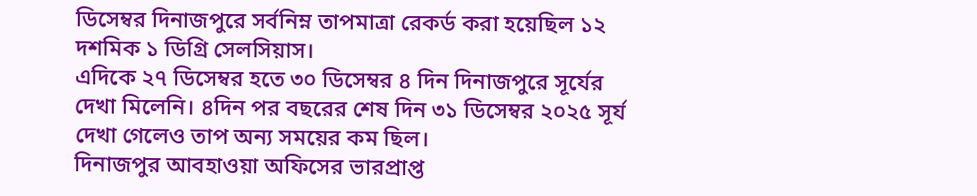ডিসেম্বর দিনাজপুরে সর্বনিম্ন তাপমাত্রা রেকর্ড করা হয়েছিল ১২ দশমিক ১ ডিগ্রি সেলসিয়াস।
এদিকে ২৭ ডিসেম্বর হতে ৩০ ডিসেম্বর ৪ দিন দিনাজপুরে সূর্যের দেখা মিলেনি। ৪দিন পর বছরের শেষ দিন ৩১ ডিসেম্বর ২০২৫ সূর্য দেখা গেলেও তাপ অন্য সময়ের কম ছিল।
দিনাজপুর আবহাওয়া অফিসের ভারপ্রাপ্ত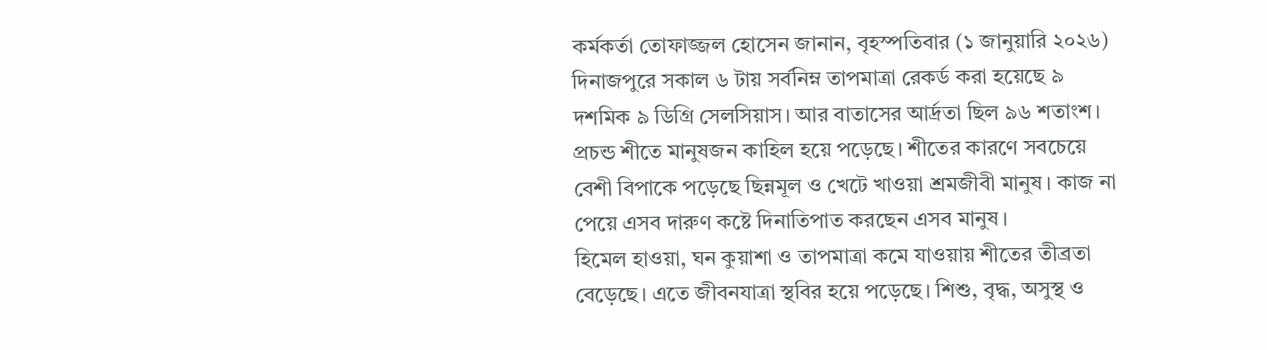কর্মকর্তা তোফাজ্জল হোসেন জানান, বৃহস্পতিবার (১ জানুয়ারি ২০২৬) দিনাজপুরে সকাল ৬ টায় সর্বনিম্ন তাপমাত্রা রেকর্ড করা হয়েছে ৯ দশমিক ৯ ডিগ্রি সেলসিয়াস। আর বাতাসের আর্দ্রতা ছিল ৯৬ শতাংশ।
প্রচন্ড শীতে মানুষজন কাহিল হয়ে পড়েছে। শীতের কারণে সবচেয়ে বেশী বিপাকে পড়েছে ছিন্নমূল ও খেটে খাওয়া শ্রমজীবী মানুষ। কাজ না পেয়ে এসব দারুণ কষ্টে দিনাতিপাত করছেন এসব মানুষ।
হিমেল হাওয়া, ঘন কুয়াশা ও তাপমাত্রা কমে যাওয়ায় শীতের তীব্রতা বেড়েছে। এতে জীবনযাত্রা স্থবির হয়ে পড়েছে। শিশু, বৃদ্ধ, অসুস্থ ও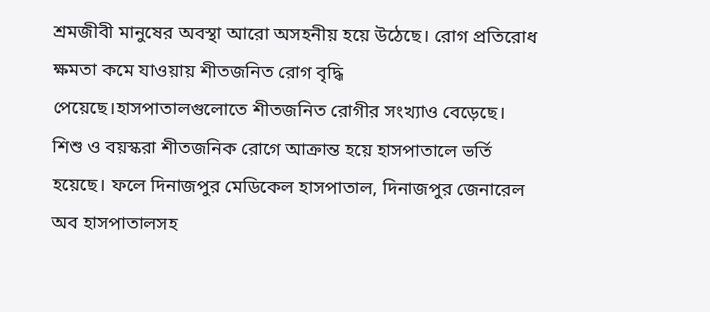শ্রমজীবী মানুষের অবস্থা আরো অসহনীয় হয়ে উঠেছে। রোগ প্রতিরোধ ক্ষমতা কমে যাওয়ায় শীতজনিত রোগ বৃদ্ধি পেয়েছে।হাসপাতালগুলোতে শীতজনিত রোগীর সংখ্যাও বেড়েছে। শিশু ও বয়স্করা শীতজনিক রোগে আক্রান্ত হয়ে হাসপাতালে ভর্তি হয়েছে। ফলে দিনাজপুর মেডিকেল হাসপাতাল, দিনাজপুর জেনারেল অব হাসপাতালসহ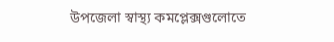উপজেলা স্বাস্থ্য কমপ্লেক্সগুলোতে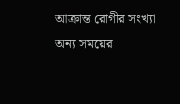আক্রান্ত রোগীর সংখ্যা অন্য সময়ের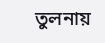তুলনায়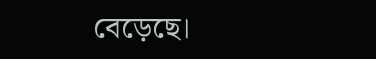বেড়েছে।